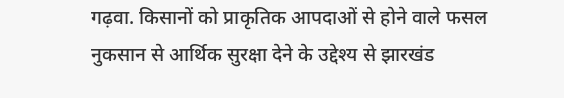गढ़वा. किसानों को प्राकृतिक आपदाओं से होने वाले फसल नुकसान से आर्थिक सुरक्षा देने के उद्देश्य से झारखंड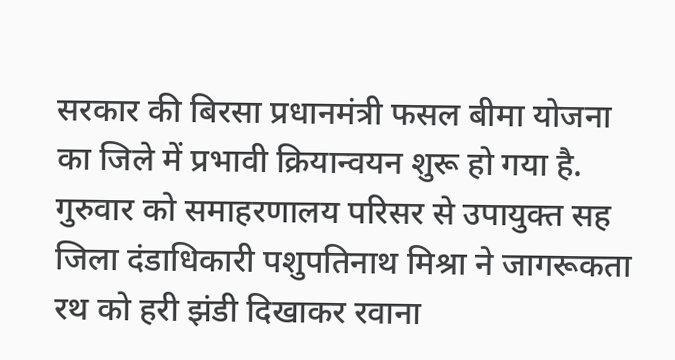सरकार की बिरसा प्रधानमंत्री फसल बीमा योजना का जिले में प्रभावी क्रियान्वयन शुरू हो गया है. गुरुवार को समाहरणालय परिसर से उपायुक्त सह जिला दंडाधिकारी पशुपतिनाथ मिश्रा ने जागरूकता रथ को हरी झंडी दिखाकर रवाना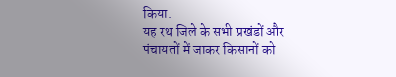किया.
यह रथ जिले के सभी प्रखंडों और पंचायतों में जाकर किसानों को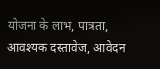योजना के लाभ, पात्रता, आवश्यक दस्तावेज, आवेदन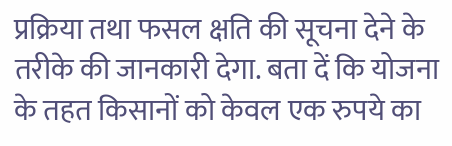प्रक्रिया तथा फसल क्षति की सूचना देने के तरीके की जानकारी देगा. बता दें कि योजना के तहत किसानों को केवल एक रुपये का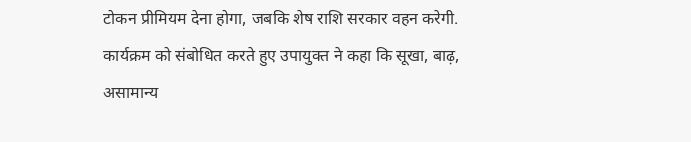टोकन प्रीमियम देना होगा, जबकि शेष राशि सरकार वहन करेगी.
कार्यक्रम को संबोधित करते हुए उपायुक्त ने कहा कि सूखा, बाढ़, असामान्य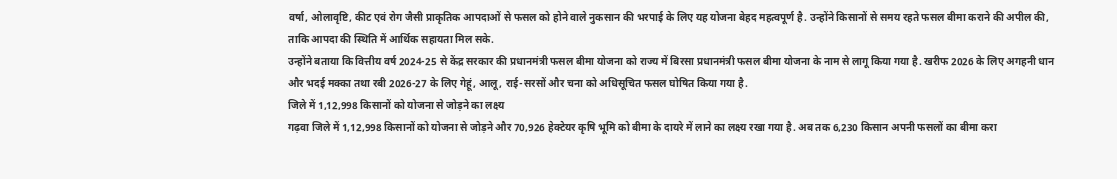वर्षा, ओलावृष्टि, कीट एवं रोग जैसी प्राकृतिक आपदाओं से फसल को होने वाले नुकसान की भरपाई के लिए यह योजना बेहद महत्वपूर्ण है. उन्होंने किसानों से समय रहते फसल बीमा कराने की अपील की, ताकि आपदा की स्थिति में आर्थिक सहायता मिल सके.
उन्होंने बताया कि वित्तीय वर्ष 2024-25 से केंद्र सरकार की प्रधानमंत्री फसल बीमा योजना को राज्य में बिरसा प्रधानमंत्री फसल बीमा योजना के नाम से लागू किया गया है. खरीफ 2026 के लिए अगहनी धान और भदई मक्का तथा रबी 2026-27 के लिए गेहूं, आलू, राई-सरसों और चना को अधिसूचित फसल घोषित किया गया है.
जिले में 1,12,998 किसानों को योजना से जोड़ने का लक्ष्य
गढ़वा जिले में 1,12,998 किसानों को योजना से जोड़ने और 70,926 हेक्टेयर कृषि भूमि को बीमा के दायरे में लाने का लक्ष्य रखा गया है. अब तक 6,230 किसान अपनी फसलों का बीमा करा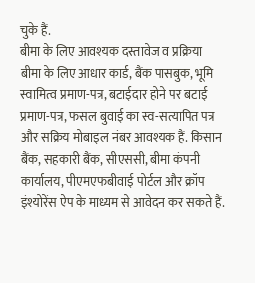चुके हैं.
बीमा के लिए आवश्यक दस्तावेज व प्रक्रिया
बीमा के लिए आधार कार्ड, बैंक पासबुक, भूमि स्वामित्व प्रमाण-पत्र, बटाईदार होने पर बटाई प्रमाण-पत्र, फसल बुवाई का स्व-सत्यापित पत्र और सक्रिय मोबाइल नंबर आवश्यक हैं. किसान बैंक, सहकारी बैंक, सीएससी, बीमा कंपनी कार्यालय, पीएमएफबीवाई पोर्टल और क्रॉप इंश्योरेंस ऐप के माध्यम से आवेदन कर सकते हैं.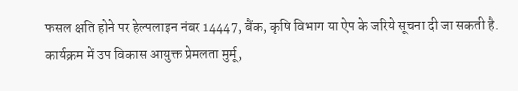फसल क्षति होने पर हेल्पलाइन नंबर 14447, बैंक, कृषि विभाग या ऐप के जरिये सूचना दी जा सकती है.
कार्यक्रम में उप विकास आयुक्त प्रेमलता मुर्मू,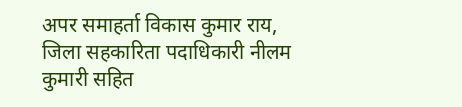अपर समाहर्ता विकास कुमार राय, जिला सहकारिता पदाधिकारी नीलम कुमारी सहित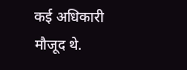कई अधिकारी मौजूद थे.